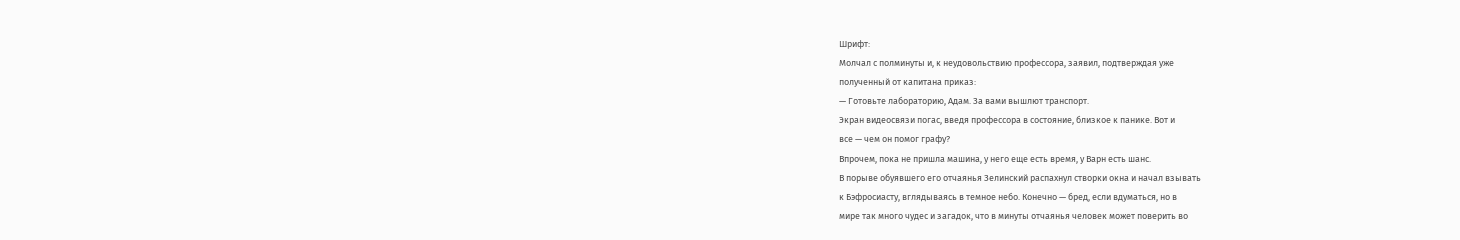Шрифт:
Молчал с полминуты и, к неудовольствию профессора, заявил, подтверждая уже
полученный от капитана приказ:
— Готовьте лабораторию, Адам. За вами вышлют транспорт.
Экран видеосвязи погас, введя профессора в состояние, близкое к панике. Вот и
все — чем он помог графу?
Впрочем, пока не пришла машина, у него еще есть время, у Варн есть шанс.
В порыве обуявшего его отчаянья Зелинский распахнул створки окна и начал взывать
к Бэфросиасту, вглядываясь в темное небо. Конечно — бред, если вдуматься, но в
мире так много чудес и загадок, что в минуты отчаянья человек может поверить во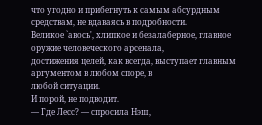что угодно и прибегнуть к самым абсурдным средствам, не вдаваясь в подробности.
Великое `авось', хлипкое и безалаберное, главное оружие человеческого арсенала,
достижения целей, как всегда, выступает главным аргументом в любом споре, в
любой ситуации.
И порой, не подводит.
— Где Лесс? — спросила Нэш,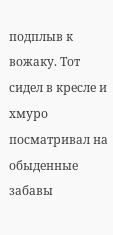подплыв к вожаку. Тот сидел в кресле и хмуро
посматривал на обыденные забавы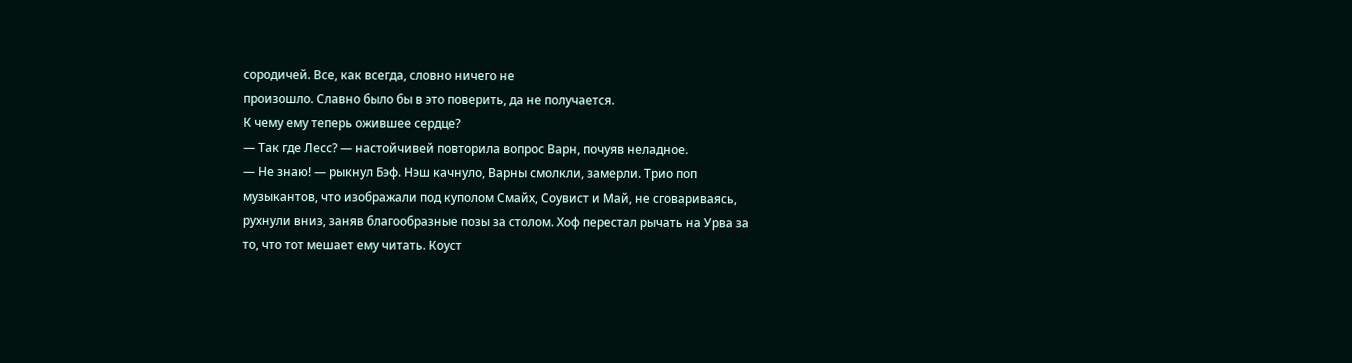сородичей. Все, как всегда, словно ничего не
произошло. Славно было бы в это поверить, да не получается.
К чему ему теперь ожившее сердце?
— Так где Лесс? — настойчивей повторила вопрос Варн, почуяв неладное.
— Не знаю! — рыкнул Бэф. Нэш качнуло, Варны смолкли, замерли. Трио поп
музыкантов, что изображали под куполом Смайх, Соувист и Май, не сговариваясь,
рухнули вниз, заняв благообразные позы за столом. Хоф перестал рычать на Урва за
то, что тот мешает ему читать. Коуст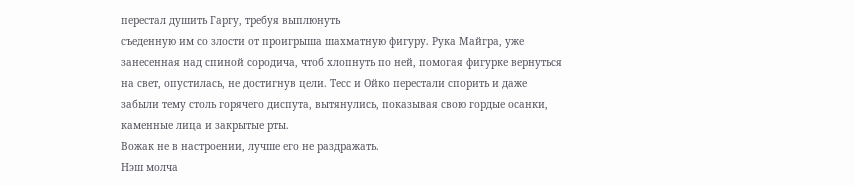перестал душить Гаргу, требуя выплюнуть
съеденную им со злости от проигрыша шахматную фигуру. Рука Майгра, уже
занесенная над спиной сородича, чтоб хлопнуть по ней, помогая фигурке вернуться
на свет, опустилась, не достигнув цели. Тесс и Ойко перестали спорить и даже
забыли тему столь горячего диспута, вытянулись, показывая свою гордые осанки,
каменные лица и закрытые рты.
Вожак не в настроении, лучше его не раздражать.
Нэш молча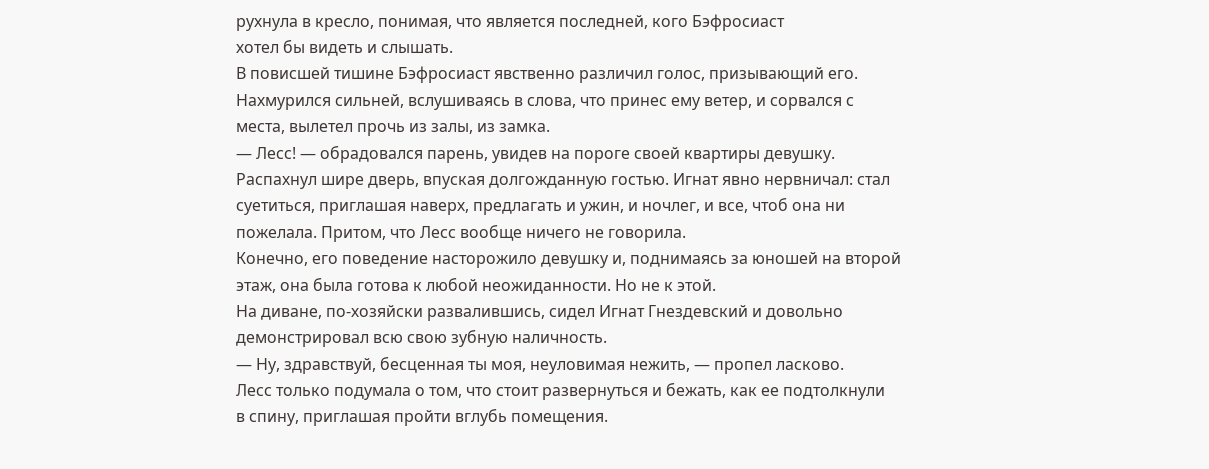рухнула в кресло, понимая, что является последней, кого Бэфросиаст
хотел бы видеть и слышать.
В повисшей тишине Бэфросиаст явственно различил голос, призывающий его.
Нахмурился сильней, вслушиваясь в слова, что принес ему ветер, и сорвался с
места, вылетел прочь из залы, из замка.
— Лесс! — обрадовался парень, увидев на пороге своей квартиры девушку.
Распахнул шире дверь, впуская долгожданную гостью. Игнат явно нервничал: стал
суетиться, приглашая наверх, предлагать и ужин, и ночлег, и все, чтоб она ни
пожелала. Притом, что Лесс вообще ничего не говорила.
Конечно, его поведение насторожило девушку и, поднимаясь за юношей на второй
этаж, она была готова к любой неожиданности. Но не к этой.
На диване, по-хозяйски развалившись, сидел Игнат Гнездевский и довольно
демонстрировал всю свою зубную наличность.
— Ну, здравствуй, бесценная ты моя, неуловимая нежить, — пропел ласково.
Лесс только подумала о том, что стоит развернуться и бежать, как ее подтолкнули
в спину, приглашая пройти вглубь помещения.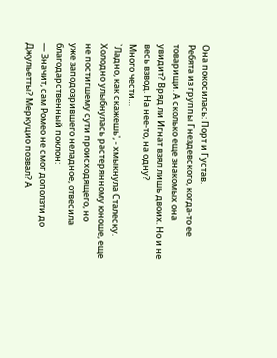Она покосилась: Порт и Густав.
Ребята из группы Гнездевского, когда-то ее товарищи. А сколько еще знакомых она
увидит? Вряд ли Игнат взял лишь двоих. Но и не весь взвод. На нее-то, на одну?
Много чести…
`Ладно, как скажешь', - хмыкнула Сталеску.
Холодно улыбнулась растерянному юноше, еще не постигшему сути происходящего, но
уже заподозрившего неладное, отвесила благодарственный поклон:
— Значит, сам Ромео не смог доползти до Джульетты? Меркуцио позвал? А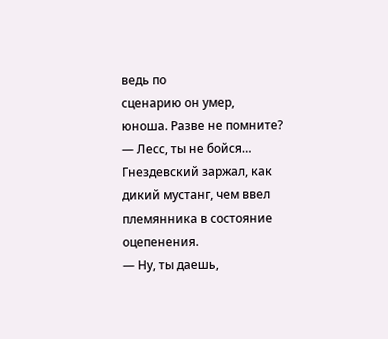ведь по
сценарию он умер, юноша. Разве не помните?
— Лесс, ты не бойся…
Гнездевский заржал, как дикий мустанг, чем ввел племянника в состояние
оцепенения.
— Ну, ты даешь,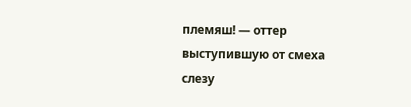племяш! — оттер выступившую от смеха слезу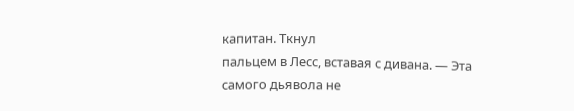капитан. Ткнул
пальцем в Лесс, вставая с дивана. — Эта самого дьявола не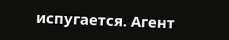испугается. Агент